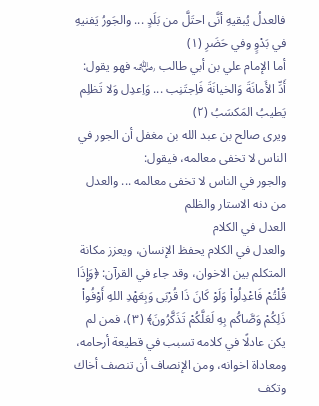فالعدلُ يُبقيهِ أنَّى احتَلَّ من بَلَدٍ ... والجَورُ يَفنيهِ في بَدْوٍ وفي حَضَرِ (١)
أما الإمام علي بن أبي طالب ﵁ فهو يقول:
أَدِّ الأَمانَةَ وَالخيانَةَ فَاِجتَنِب ... وَاِعدِل وَلا تَظلِم يَطيبُ المَكسَبُ (٢)
ويرى صالح بن عبد الله بن مغفل أن الجور في الناس لا تخفى معالمه، فيقول:
والجور في الناس لا تخفى معالمه ... والعدل من دنه الاستار والظلم
العدل في الكلام
والعدل في الكلام يحفظ الإنسان، ويعزز مكانة المتكلم بين الاخوان، وقد جاء في القرآن: ﴿وَإِذَا قُلْتُمْ فَاعْدِلُواْ وَلَوْ كَانَ ذَا قُرْبَى وَبِعَهْدِ اللهِ أَوْفُواْ ذَلِكُمْ وَصَّاكُم بِهِ لَعَلَّكُمْ تَذَكَّرُونَ﴾ (٣)، فمن لم يكن عادلًا في كلامه تسبب في قطيعة أرحامه، ومعاداة اخوانه، ومن الإنصاف أن تنصف أخاك وتكف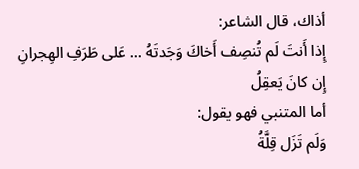أذاك، قال الشاعر:
إِذا أَنتَ لَم تُنصِف أَخاكَ وَجَدتَهُ ... عَلى طَرَفِ الهِجرانِ إِن كانَ يَعقِلُ
أما المتنبي فهو يقول:
وَلَم تَزَل قِلَّةُ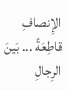الإِنصافِ قاطِعَةً ... بَينَ الرِجالِ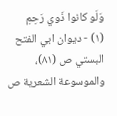وَلَو كانوا ذَوي رَحِمِ
(١) - ديوان ابي الفتح البستي ص (٨١)، والموسوعة الشعرية ص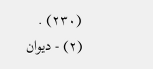(٢٣٠) .
(٢) - ديوان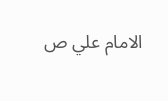الامام علي ص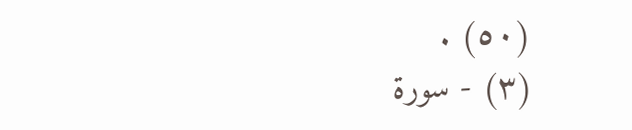(٥٠) .
(٣) - سورة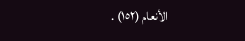الأنعام (١٥٢) .